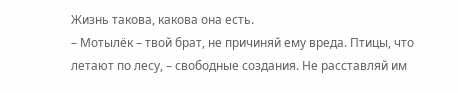Жизнь такова, какова она есть.
– Мотылёк – твой брат, не причиняй ему вреда. Птицы, что летают по лесу, – свободные создания. Не расставляй им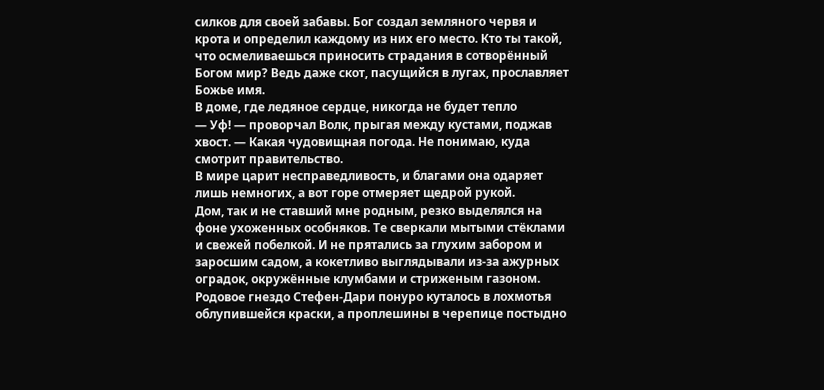силков для своей забавы. Бог создал земляного червя и крота и определил каждому из них его место. Кто ты такой, что осмеливаешься приносить страдания в сотворённый Богом мир? Ведь даже скот, пасущийся в лугах, прославляет Божье имя.
В доме, где ледяное сердце, никогда не будет тепло
— Уф! — проворчал Волк, прыгая между кустами, поджав хвост. — Какая чудовищная погода. Не понимаю, куда смотрит правительство.
В мире царит несправедливость, и благами она одаряет лишь немногих, а вот горе отмеряет щедрой рукой.
Дом, так и не ставший мне родным, резко выделялся на фоне ухоженных особняков. Те сверкали мытыми стёклами и свежей побелкой. И не прятались за глухим забором и заросшим садом, а кокетливо выглядывали из-за ажурных оградок, окружённые клумбами и стриженым газоном. Родовое гнездо Стефен-Дари понуро куталось в лохмотья облупившейся краски, а проплешины в черепице постыдно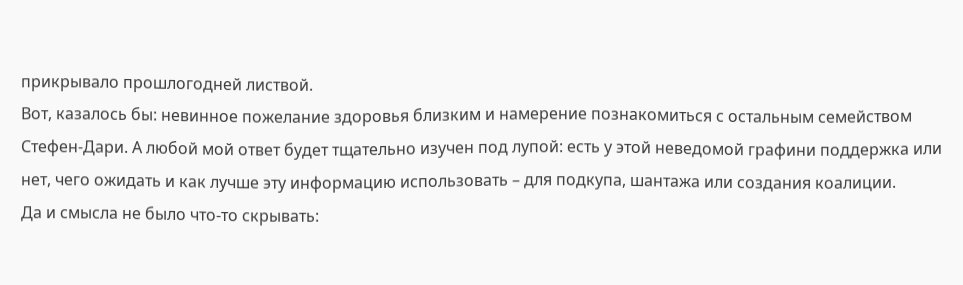прикрывало прошлогодней листвой.
Вот, казалось бы: невинное пожелание здоровья близким и намерение познакомиться с остальным семейством Стефен-Дари. А любой мой ответ будет тщательно изучен под лупой: есть у этой неведомой графини поддержка или нет, чего ожидать и как лучше эту информацию использовать – для подкупа, шантажа или создания коалиции.
Да и смысла не было что-то скрывать: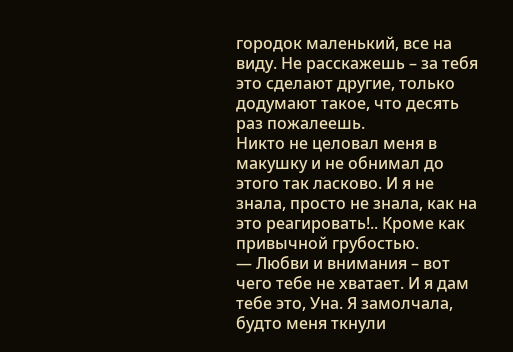городок маленький, все на виду. Не расскажешь – за тебя это сделают другие, только додумают такое, что десять раз пожалеешь.
Никто не целовал меня в макушку и не обнимал до этого так ласково. И я не знала, просто не знала, как на это реагировать!.. Кроме как привычной грубостью.
— Любви и внимания – вот чего тебе не хватает. И я дам тебе это, Уна. Я замолчала, будто меня ткнули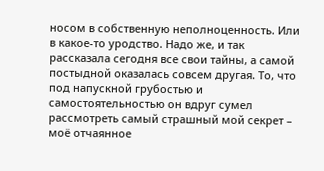носом в собственную неполноценность. Или в какое-то уродство. Надо же, и так рассказала сегодня все свои тайны, а самой постыдной оказалась совсем другая. То, что под напускной грубостью и самостоятельностью он вдруг сумел рассмотреть самый страшный мой секрет – моё отчаянное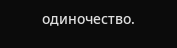одиночество.